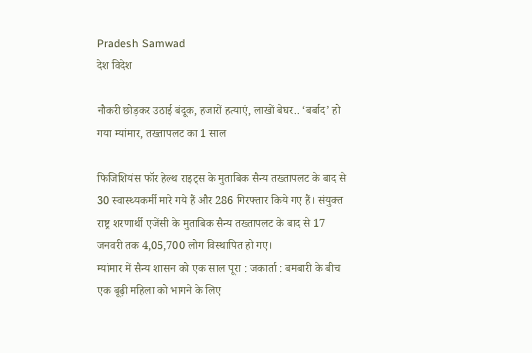Pradesh Samwad
देश विदेश

नौकरी छोड़कर उठाई बंदूक, हजारों हत्याएं, लाखों बेघर.. ‘बर्बाद’ हो गया म्यांमार, तख्तापलट का 1 साल

फिजिशियंस फॉर हेल्थ राइट्स के मुताबिक सैन्य तख्तापलट के बाद से 30 स्वास्थ्यकर्मी मारे गये हैं और 286 गिरफ्तार किये गए हैं। संयुक्त राष्ट्र शरणार्थी एजेंसी के मुताबिक सैन्य तख्तापलट के बाद से 17 जनवरी तक 4,05,700 लोग विस्थापित हो गए।
म्यांमार में सैन्य शासन को एक साल पूरा : जकार्ता : बमबारी के बीच एक बूढ़ी महिला को भागने के लिए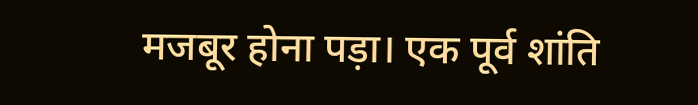मजबूर होना पड़ा। एक पूर्व शांति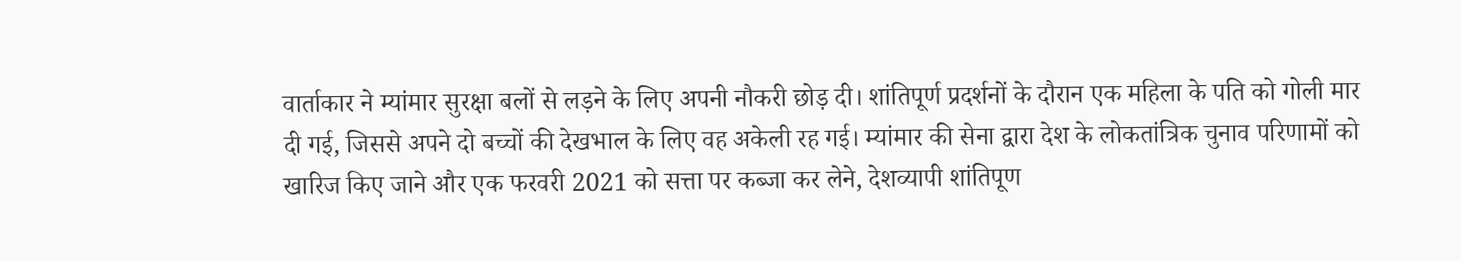वार्ताकार ने म्यांमार सुरक्षा बलों से लड़ने के लिए अपनी नौकरी छोड़ दी। शांतिपूर्ण प्रदर्शनों के दौरान एक महिला के पति को गोली मार दी गई, जिससे अपने दो बच्चों की देखभाल के लिए वह अकेली रह गई। म्यांमार की सेना द्वारा देश के लोकतांत्रिक चुनाव परिणामों को खारिज किए जाने और एक फरवरी 2021 को सत्ता पर कब्जा कर लेने, देशव्यापी शांतिपूण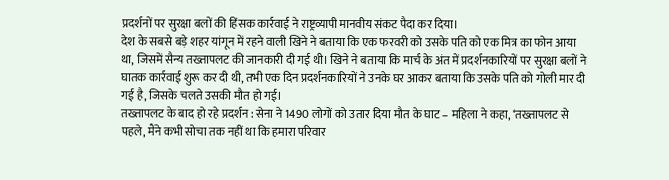प्रदर्शनों पर सुरक्षा बलों की हिंसक कार्रवाई ने राष्ट्रव्यापी मानवीय संकट पैदा कर दिया।
देश के सबसे बड़े शहर यांगून में रहने वाली खिने ने बताया कि एक फरवरी को उसके पति को एक मित्र का फोन आया था, जिसमें सैन्य तख्तापलट की जानकारी दी गई थी। खिने ने बताया कि मार्च के अंत में प्रदर्शनकारियों पर सुरक्षा बलों ने घातक कार्रवाई शुरू कर दी थी, तभी एक दिन प्रदर्शनकारियों ने उनके घर आकर बताया कि उसके पति को गोली मार दी गई है, जिसके चलते उसकी मौत हो गई।
तख्तापलट के बाद हो रहे प्रदर्शन : सेना ने 1490 लोगों को उतार दिया मौत के घाट – महिला ने कहा, ‘तख्तापलट से पहले, मैंने कभी सोचा तक नहीं था कि हमारा परिवार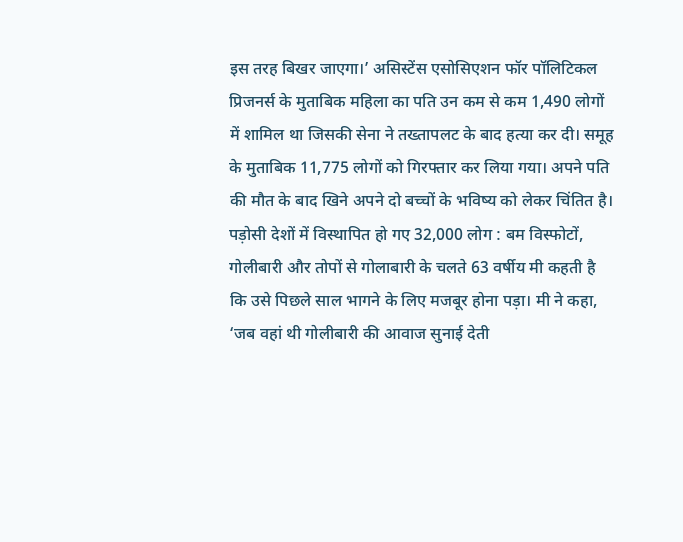इस तरह बिखर जाएगा।’ असिस्टेंस एसोसिएशन फॉर पॉलिटिकल प्रिजनर्स के मुताबिक महिला का पति उन कम से कम 1,490 लोगों में शामिल था जिसकी सेना ने तख्तापलट के बाद हत्या कर दी। समूह के मुताबिक 11,775 लोगों को गिरफ्तार कर लिया गया। अपने पति की मौत के बाद खिने अपने दो बच्चों के भविष्य को लेकर चिंतित है।
पड़ोसी देशों में विस्थापित हो गए 32,000 लोग : बम विस्फोटों, गोलीबारी और तोपों से गोलाबारी के चलते 63 वर्षीय मी कहती है कि उसे पिछले साल भागने के लिए मजबूर होना पड़ा। मी ने कहा, ‘जब वहां थी गोलीबारी की आवाज सुनाई देती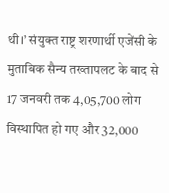थी।’ संयुक्त राष्ट्र शरणार्थी एजेंसी के मुताबिक सैन्य तख्तापलट के बाद से 17 जनवरी तक 4,05,700 लोग विस्थापित हो गए और 32,000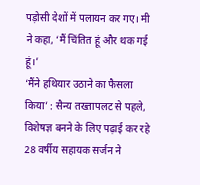पड़ोसी देशों में पलायन कर गए। मी ने कहा, ‘मैं चिंतित हूं और थक गई हूं।’
‘मैंने हथियार उठाने का फैसला किया’ : सैन्य तख्तापलट से पहले, विशेषज्ञ बनने के लिए पढ़ाई कर रहे 28 वर्षीय सहायक सर्जन ने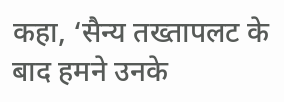कहा, ‘सैन्य तख्तापलट के बाद हमने उनके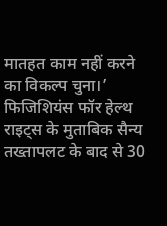मातहत काम नहीं करने का विकल्प चुना।’ फिजिशियंस फॉर हेल्थ राइट्स के मुताबिक सैन्य तख्तापलट के बाद से 30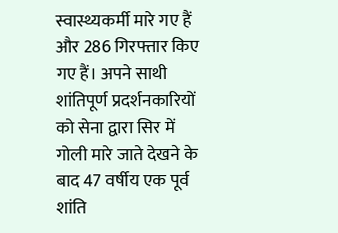स्वास्थ्यकर्मी मारे गए हैं और 286 गिरफ्तार किए गए हैं। अपने साथी शांतिपूर्ण प्रदर्शनकारियों को सेना द्वारा सिर में गोली मारे जाते देखने के बाद 47 वर्षीय एक पूर्व शांति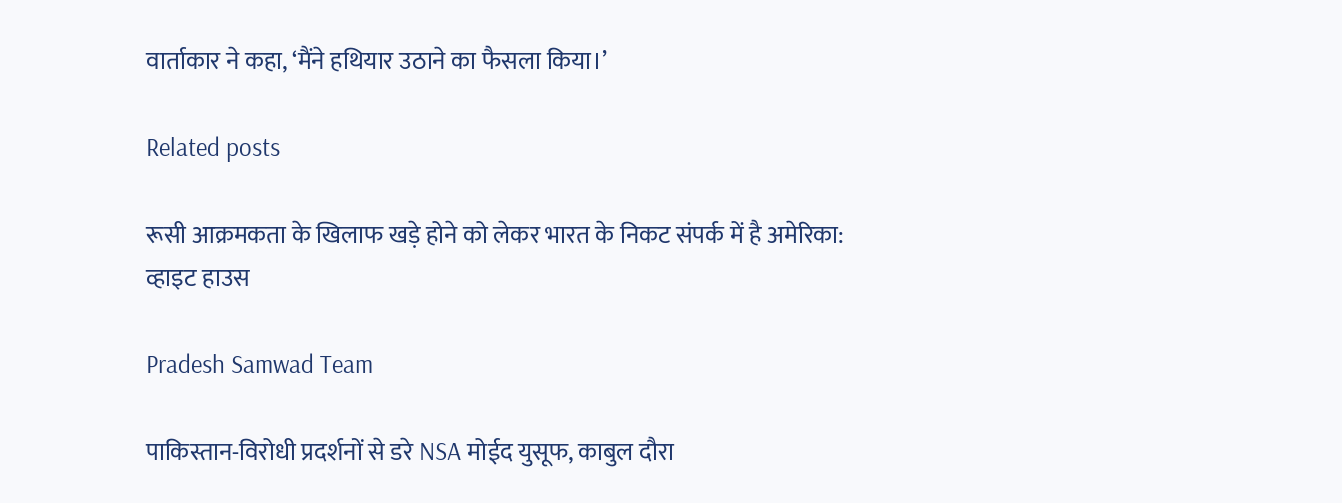वार्ताकार ने कहा, ‘मैंने हथियार उठाने का फैसला किया।’

Related posts

रूसी आक्रमकता के खिलाफ खड़े होने को लेकर भारत के निकट संपर्क में है अमेरिका: व्हाइट हाउस

Pradesh Samwad Team

पाकिस्तान-विरोधी प्रदर्शनों से डरे NSA मोईद युसूफ, काबुल दौरा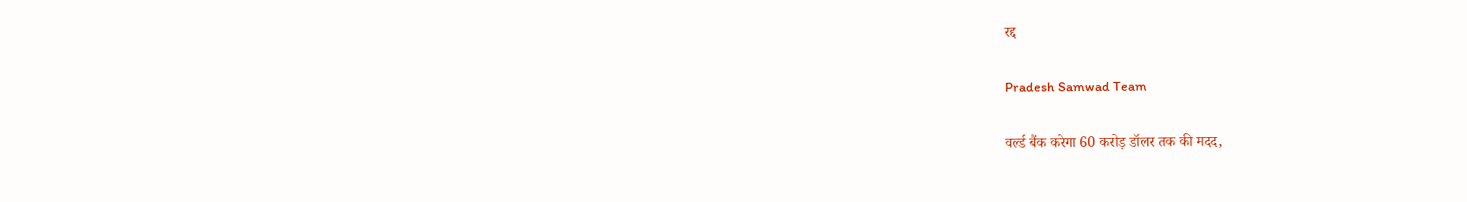रद्द

Pradesh Samwad Team

वर्ल्ड बैंक करेगा 60 करोड़ डॉलर तक की मदद,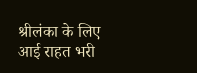श्रीलंका के लिए आई राहत भरी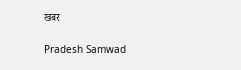खबर

Pradesh Samwad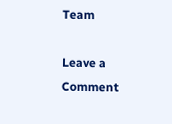Team

Leave a Comment